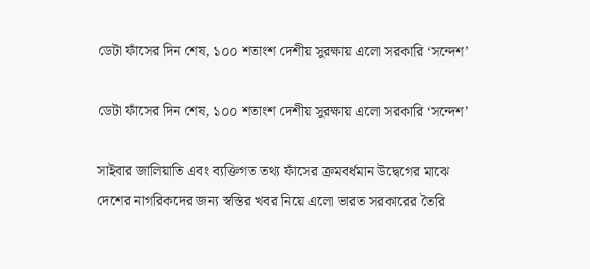ডেটা ফাঁসের দিন শেষ, ১০০ শতাংশ দেশীয় সুরক্ষায় এলো সরকারি ‘সন্দেশ’

ডেটা ফাঁসের দিন শেষ, ১০০ শতাংশ দেশীয় সুরক্ষায় এলো সরকারি ‘সন্দেশ’

সাইবার জালিয়াতি এবং ব্যক্তিগত তথ্য ফাঁসের ক্রমবর্ধমান উদ্বেগের মাঝে দেশের নাগরিকদের জন্য স্বস্তির খবর নিয়ে এলো ভারত সরকারের তৈরি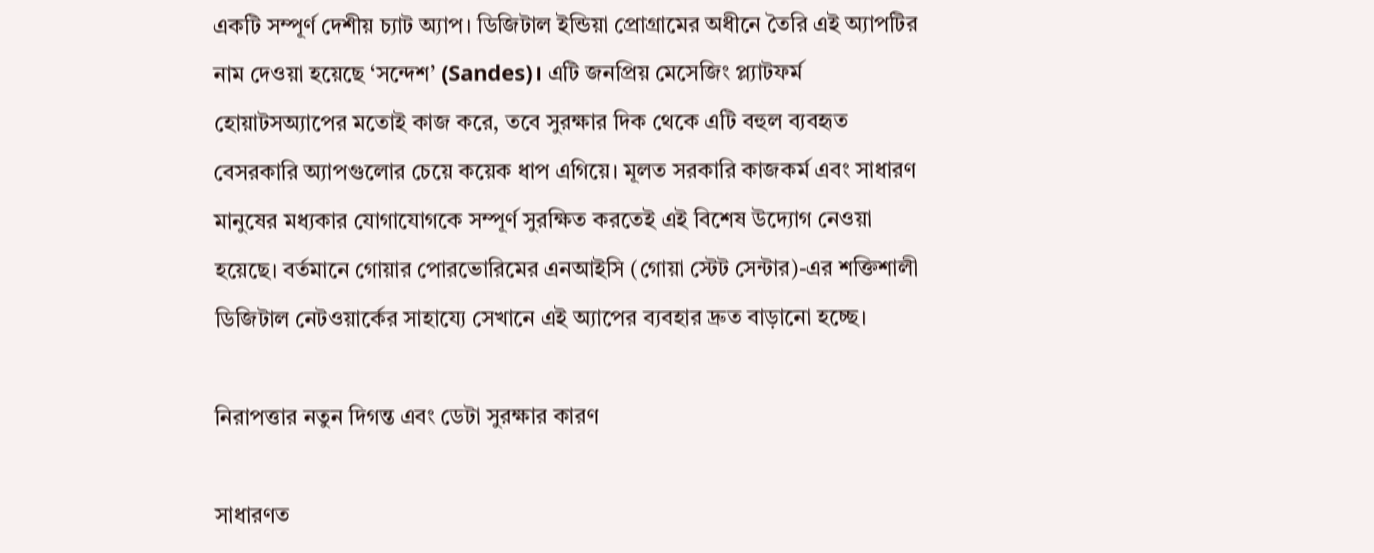একটি সম্পূর্ণ দেশীয় চ্যাট অ্যাপ। ডিজিটাল ইন্ডিয়া প্রোগ্রামের অধীনে তৈরি এই অ্যাপটির নাম দেওয়া হয়েছে ‘সন্দেশ’ (Sandes)। এটি জনপ্রিয় মেসেজিং প্ল্যাটফর্ম হোয়াটসঅ্যাপের মতোই কাজ করে, তবে সুরক্ষার দিক থেকে এটি বহুল ব্যবহৃত বেসরকারি অ্যাপগুলোর চেয়ে কয়েক ধাপ এগিয়ে। মূলত সরকারি কাজকর্ম এবং সাধারণ মানুষের মধ্যকার যোগাযোগকে সম্পূর্ণ সুরক্ষিত করতেই এই বিশেষ উদ্যোগ নেওয়া হয়েছে। বর্তমানে গোয়ার পোরভোরিমের এনআইসি (গোয়া স্টেট সেন্টার)-এর শক্তিশালী ডিজিটাল নেটওয়ার্কের সাহায্যে সেখানে এই অ্যাপের ব্যবহার দ্রুত বাড়ানো হচ্ছে।

নিরাপত্তার নতুন দিগন্ত এবং ডেটা সুরক্ষার কারণ

সাধারণত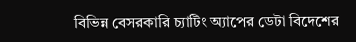বিভিন্ন বেসরকারি চ্যাটিং অ্যাপের ডেটা বিদেশের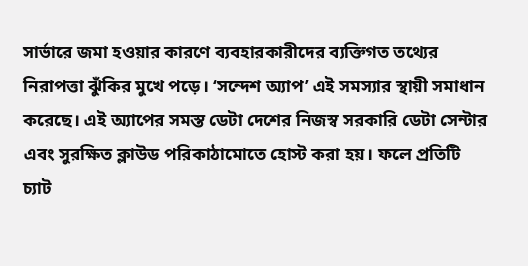সার্ভারে জমা হওয়ার কারণে ব্যবহারকারীদের ব্যক্তিগত তথ্যের নিরাপত্তা ঝুঁকির মুখে পড়ে। ‘সন্দেশ অ্যাপ’ এই সমস্যার স্থায়ী সমাধান করেছে। এই অ্যাপের সমস্ত ডেটা দেশের নিজস্ব সরকারি ডেটা সেন্টার এবং সুরক্ষিত ক্লাউড পরিকাঠামোতে হোস্ট করা হয়। ফলে প্রতিটি চ্যাট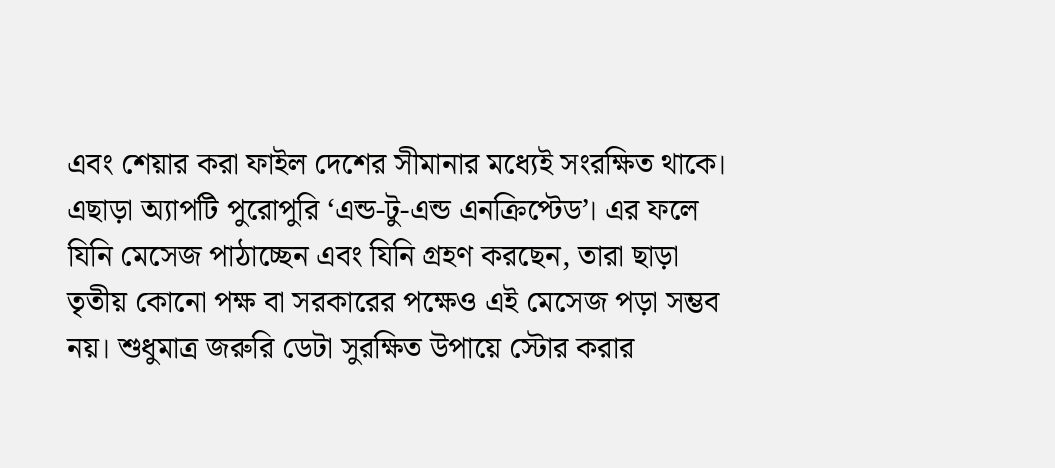এবং শেয়ার করা ফাইল দেশের সীমানার মধ্যেই সংরক্ষিত থাকে। এছাড়া অ্যাপটি পুরোপুরি ‘এন্ড-টু-এন্ড এনক্রিপ্টেড’। এর ফলে যিনি মেসেজ পাঠাচ্ছেন এবং যিনি গ্রহণ করছেন, তারা ছাড়া তৃতীয় কোনো পক্ষ বা সরকারের পক্ষেও এই মেসেজ পড়া সম্ভব নয়। শুধুমাত্র জরুরি ডেটা সুরক্ষিত উপায়ে স্টোর করার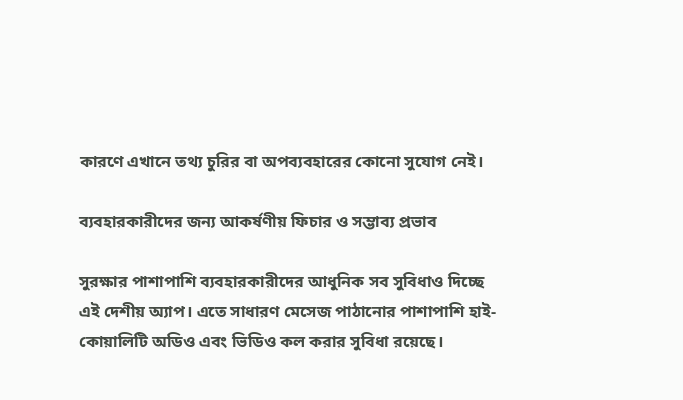কারণে এখানে তথ্য চুরির বা অপব্যবহারের কোনো সুযোগ নেই।

ব্যবহারকারীদের জন্য আকর্ষণীয় ফিচার ও সম্ভাব্য প্রভাব

সুরক্ষার পাশাপাশি ব্যবহারকারীদের আধুনিক সব সুবিধাও দিচ্ছে এই দেশীয় অ্যাপ। এতে সাধারণ মেসেজ পাঠানোর পাশাপাশি হাই-কোয়ালিটি অডিও এবং ভিডিও কল করার সুবিধা রয়েছে।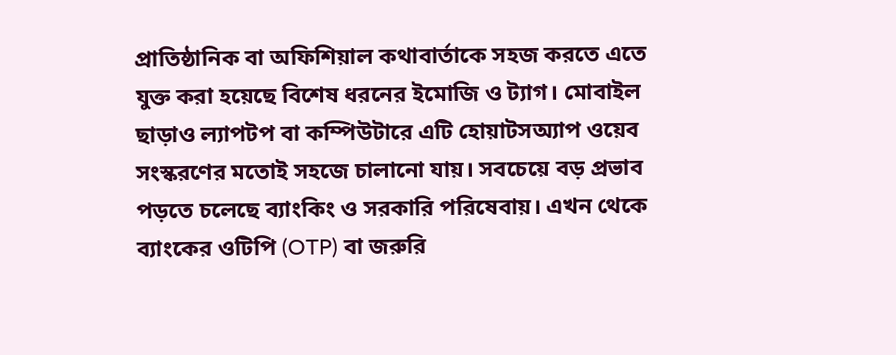প্রাতিষ্ঠানিক বা অফিশিয়াল কথাবার্তাকে সহজ করতে এতে যুক্ত করা হয়েছে বিশেষ ধরনের ইমোজি ও ট্যাগ। মোবাইল ছাড়াও ল্যাপটপ বা কম্পিউটারে এটি হোয়াটসঅ্যাপ ওয়েব সংস্করণের মতোই সহজে চালানো যায়। সবচেয়ে বড় প্রভাব পড়তে চলেছে ব্যাংকিং ও সরকারি পরিষেবায়। এখন থেকে ব্যাংকের ওটিপি (OTP) বা জরুরি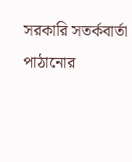সরকারি সতর্কবার্তা পাঠানোর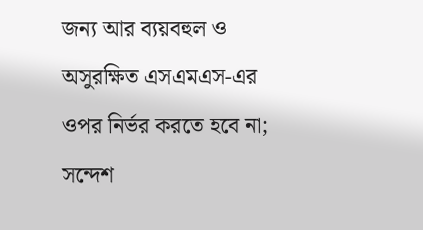জন্য আর ব্যয়বহুল ও অসুরক্ষিত এসএমএস-এর ওপর নির্ভর করতে হবে না; সন্দেশ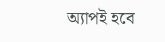অ্যাপই হবে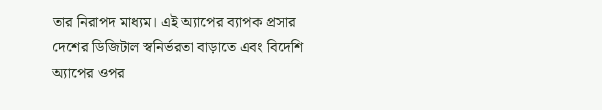তার নিরাপদ মাধ্যম। এই অ্যাপের ব্যাপক প্রসার দেশের ডিজিটাল স্বনির্ভরতা বাড়াতে এবং বিদেশি অ্যাপের ওপর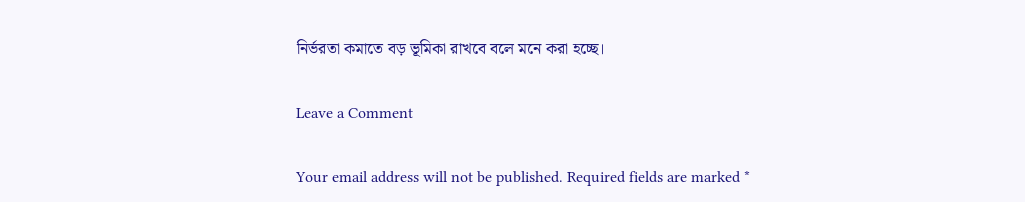নির্ভরতা কমাতে বড় ভূমিকা রাখবে বলে মনে করা হচ্ছে।

Leave a Comment

Your email address will not be published. Required fields are marked *